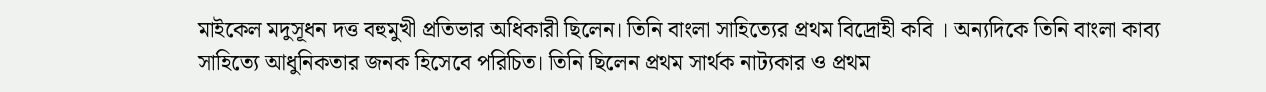মাইকেল মদুসূধন দত্ত বহুমুখী প্রতিভার অধিকারী ছিলেন। তিনি বাংলা সাহিত্যের প্রথম বিদ্রোহী কবি । অন্যদিকে তিনি বাংলা কাব্য সাহিত্যে আধুনিকতার জনক হিসেবে পরিচিত। তিনি ছিলেন প্রথম সার্থক নাট্যকার ও প্রথম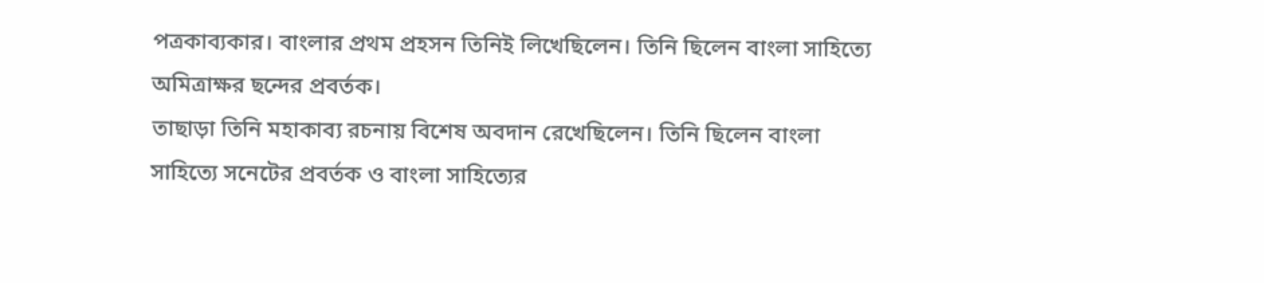পত্রকাব্যকার। বাংলার প্রথম প্রহসন তিনিই লিখেছিলেন। তিনি ছিলেন বাংলা সাহিত্যে অমিত্রাক্ষর ছন্দের প্রবর্তক।
তাছাড়া তিনি মহাকাব্য রচনায় বিশেষ অবদান রেখেছিলেন। তিনি ছিলেন বাংলা সাহিত্যে সনেটের প্রবর্তক ও বাংলা সাহিত্যের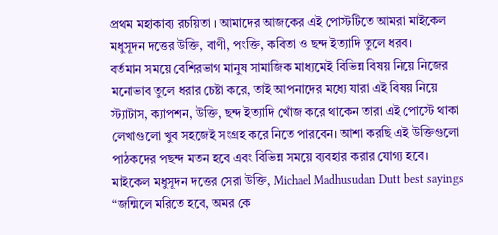প্রথম মহাকাব্য রচয়িতা । আমাদের আজকের এই পোস্টটিতে আমরা মাইকেল মধুসূদন দত্তের উক্তি, বাণী, পংক্তি, কবিতা ও ছন্দ ইত্যাদি তুলে ধরব।
বর্তমান সময়ে বেশিরভাগ মানুষ সামাজিক মাধ্যমেই বিভিন্ন বিষয় নিয়ে নিজের মনোভাব তুলে ধরার চেষ্টা করে, তাই আপনাদের মধ্যে যারা এই বিষয় নিয়ে স্ট্যাটাস, ক্যাপশন, উক্তি, ছন্দ ইত্যাদি খোঁজ করে থাকেন তারা এই পোস্টে থাকা লেখাগুলো খুব সহজেই সংগ্রহ করে নিতে পারবেন। আশা করছি এই উক্তিগুলো পাঠকদের পছন্দ মতন হবে এবং বিভিন্ন সময়ে ব্যবহার করার যোগ্য হবে।
মাইকেল মধুসূদন দত্তের সেরা উক্তি, Michael Madhusudan Dutt best sayings
“জন্মিলে মরিতে হবে, অমর কে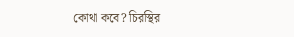কোথা কবে? চিরস্থির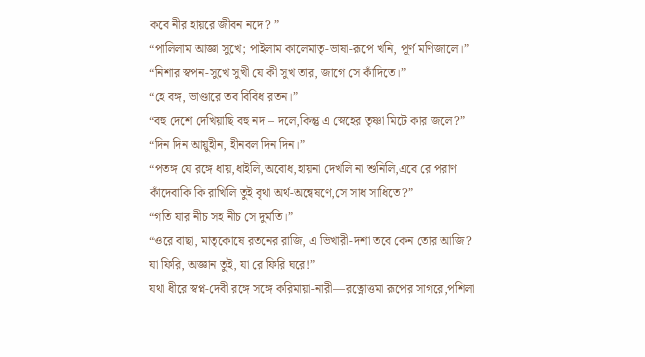কবে নীর হায়রে জীবন নদে? ”
“পালিলাম আজ্ঞা সুখে; পাইলাম কালেমাতৃ-ভাষা-রূপে খনি, পূর্ণ মণিজালে।”
“নিশার স্বপন-সুখে সুখী যে কী সুখ তার, জাগে সে কাঁদিতে।”
“হে বঙ্গ, ভাণ্ডারে তব বিবিধ রতন।”
“বহু দেশে দেখিয়াছি বহু নদ – দলে,কিন্তু এ স্নেহের তৃষ্ণা মিটে কার জলে?”
“দিন দিন আয়ুহীন, হীনবল দিন দিন।”
“পতঙ্গ যে রঙ্গে ধায়,ধাইলি,অবোধ,হায়না দেখলি না শুনিলি,এবে রে পরাণ কাঁদেবাকি কি রাখিলি তুই বৃথা অর্থ-অন্বেষণে,সে সাধ সাধিতে?”
“গতি যার নীচ সহ নীচ সে দুর্মতি।”
“ওরে বাছা, মাতৃকোষে রতনের রাজি, এ ভিখারী-দশা তবে কেন তোর আজি? যা ফিরি, অজ্ঞান তুই, যা রে ফিরি ঘরে!”
যথা ধীরে স্বপ্ন-দেবী রঙ্গে সঙ্গে করিমায়া-নারী—রত্নোত্তমা রূপের সাগরে,পশিলা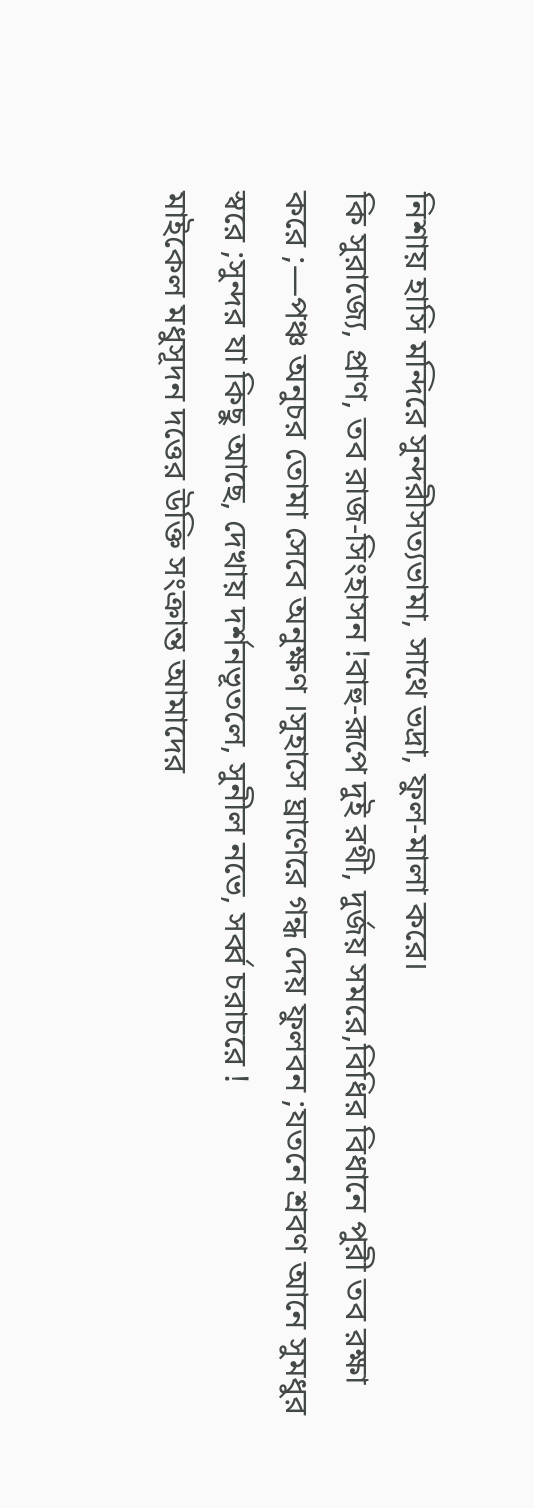নিশায় হাসি মন্দিরে সুন্দরীসত্যভামা, সাথে ভদ্রা, ফুল-মালা করে।
কি সুরাজ্যে, প্রাণ, তব রাজ-সিংহাসন !বাহু-রূপে দুই রথী, দুর্জয় সমরে,বিধির বিধানে পুরী তব রক্ষা করে ;—পঞ্চ অনুচর তোমা সেবে অনুক্ষণ ।সুহাসে ঘ্ৰাণেরে গন্ধ দেয় ফুলবন ;যতনে শ্রবণ আনে সুমধুর স্বরে ;সুন্দর যা কিছু আছে, দেখায় দর্শনভূতলে, সুনীল নভে, সৰ্ব্ব চরাচরে !
মাইকেল মধুসূদন দত্তের উক্তি সংক্রান্ত আমাদের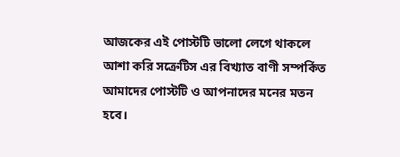আজকের এই পোস্টটি ভালো লেগে থাকলে আশা করি সক্রেটিস এর বিখ্যাত বাণী সম্পর্কিত আমাদের পোস্টটি ও আপনাদের মনের মতন হবে।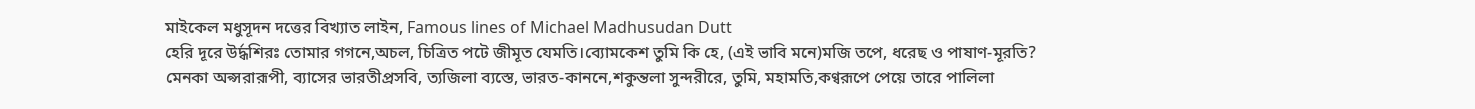মাইকেল মধুসূদন দত্তের বিখ্যাত লাইন, Famous lines of Michael Madhusudan Dutt
হেরি দূরে উর্দ্ধশিরঃ তোমার গগনে,অচল, চিত্রিত পটে জীমূত যেমতি।ব্যোমকেশ তুমি কি হে, (এই ভাবি মনে)মজি তপে, ধরেছ ও পাষাণ-মূরতি?
মেনকা অপ্সরারূপী, ব্যাসের ভারতীপ্রসবি, ত্যজিলা ব্যস্তে, ভারত-কাননে,শকুন্তলা সুন্দরীরে, তুমি, মহামতি,কণ্বরূপে পেয়ে তারে পালিলা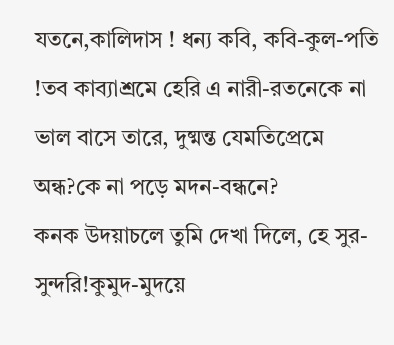যতনে,কালিদাস ! ধন্য কবি, কবি-কুল-পতি !তব কাব্যাশ্রমে হেরি এ নারী-রতনেকে না ভাল বাসে তারে, দুষ্মন্ত যেমতিপ্রেমে অন্ধ?কে না পড়ে মদন-বন্ধনে?
কনক উদয়াচলে তুমি দেখা দিলে, হে সুর-সুন্দরি!কুমুদ-মুদয়ে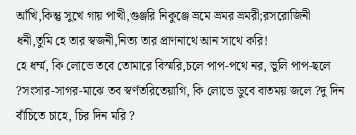আঁখি,কিন্তু সুখে গায় পাখী,গুঞ্জরি নিকুঞ্জে ভ্ৰমে ভ্রমর ভ্রমরী;রসরোজিনী ধনী,তুমি হে তার স্বজনী,নিত্য তার প্রাণনাথে আন সাথে করি!
হে ধৰ্ম্ম, কি লোভে তবে তোমারে বিস্মরি,চলে পাপ-পথে নর, ভুলি পাপ-ছলে ?সংসার-সাগর-মাঝে তব স্বর্ণতরিতেয়াগি, কি লোভে ডুবে বাতময় জলে ?দু দিন বাঁচিতে চাহে, চির দিন মরি ?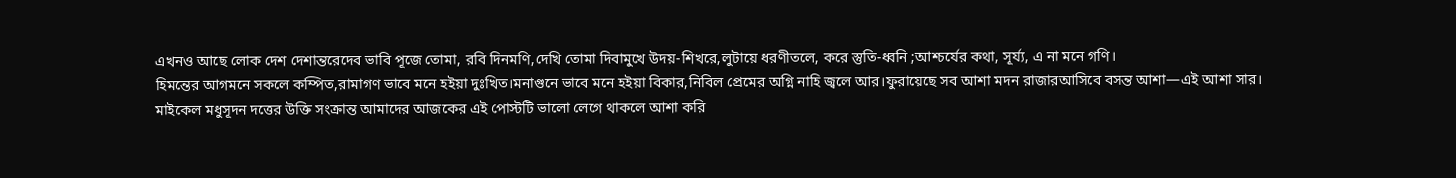এখনও আছে লোক দেশ দেশান্তরেদেব ভাবি পূজে তোমা, রবি দিনমণি,দেখি তোমা দিবামুখে উদয়-শিখরে,লুটায়ে ধরণীতলে, করে স্তুতি-ধ্বনি ;আশ্চর্যের কথা, সূৰ্য্য, এ না মনে গণি।
হিমন্তের আগমনে সকলে কম্পিত,রামাগণ ভাবে মনে হইয়া দুঃখিত।মনাগুনে ভাবে মনে হইয়া বিকার,নিবিল প্রেমের অগ্নি নাহি জ্বলে আর।ফুরায়েছে সব আশা মদন রাজারআসিবে বসন্ত আশা—এই আশা সার।
মাইকেল মধুসূদন দত্তের উক্তি সংক্রান্ত আমাদের আজকের এই পোস্টটি ভালো লেগে থাকলে আশা করি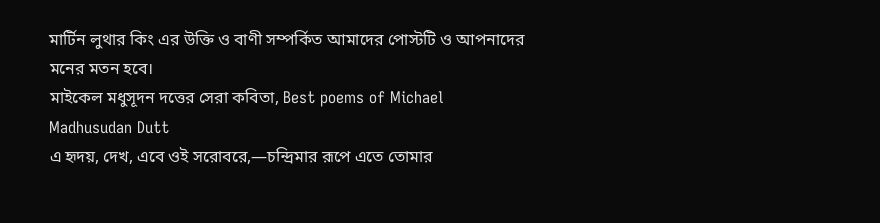মার্টিন লুথার কিং এর উক্তি ও বাণী সম্পর্কিত আমাদের পোস্টটি ও আপনাদের মনের মতন হবে।
মাইকেল মধুসূদন দত্তের সেরা কবিতা, Best poems of Michael Madhusudan Dutt
এ হৃদয়, দেখ, এবে ওই সরোবরে,—চন্দ্রিমার রূপে এতে তোমার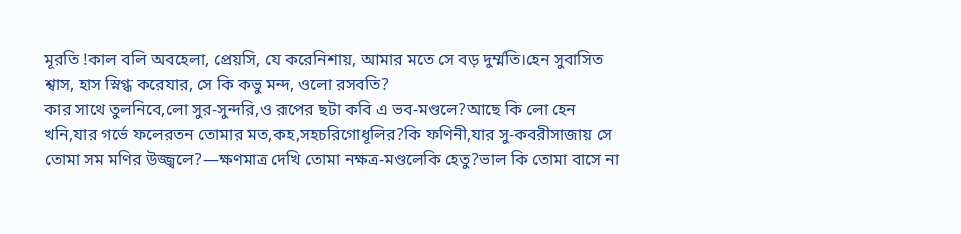মূরতি !কাল বলি অবহেলা, প্রেয়সি, যে করেনিশায়, আমার মতে সে বড় দুৰ্ম্মতি।হেন সুবাসিত শ্বাস, হাস স্নিগ্ধ করেযার, সে কি কভু মন্দ, ওলো রসবতি?
কার সাথে তুলনিবে,লো সুর-সুন্দরি,ও রূপের ছটা কবি এ ভব-মণ্ডলে?আছে কি লো হেন খনি,যার গর্ভে ফলেরতন তোমার মত,কহ,সহচরিগোধূলির?কি ফণিনী,যার সু-কবরীসাজায় সে তোমা সম মণির উজ্জ্বলে?—ক্ষণমাত্র দেখি তোমা নক্ষত্র-মণ্ডলেকি হেতু?ভাল কি তোমা বাসে না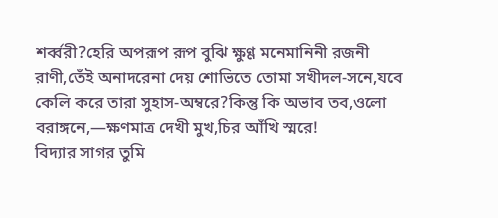শর্ব্বরী?হেরি অপরূপ রূপ বুঝি ক্ষুণ্ণ মনেমানিনী রজনী রাণী,তেঁই অনাদরেনা দেয় শোভিতে তোমা সখীদল-সনে,যবে কেলি করে তারা সুহাস-অম্বরে?কিন্তু কি অভাব তব,ওলো বরাঙ্গনে,—ক্ষণমাত্র দেখী মুখ,চির আঁখি স্মরে!
বিদ্যার সাগর তুমি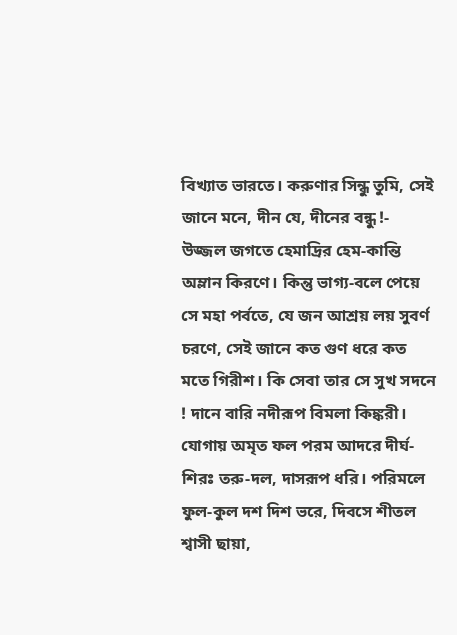বিখ্যাত ভারতে। করুণার সিন্ধু তুমি, সেই জানে মনে, দীন যে, দীনের বন্ধু !- উজ্জল জগতে হেমাদ্রির হেম-কান্তি অম্লান কিরণে। কিন্তু ভাগ্য-বলে পেয়ে সে মহা পর্বতে, যে জন আশ্রয় লয় সুবর্ণ চরণে, সেই জানে কত গুণ ধরে কত মতে গিরীশ। কি সেবা তার সে সুখ সদনে ! দানে বারি নদীরূপ বিমলা কিঙ্করী। যোগায় অমৃত ফল পরম আদরে দীর্ঘ-শিরঃ তরু-দল, দাসরূপ ধরি। পরিমলে ফুল-কুল দশ দিশ ভরে, দিবসে শীতল শ্বাসী ছায়া,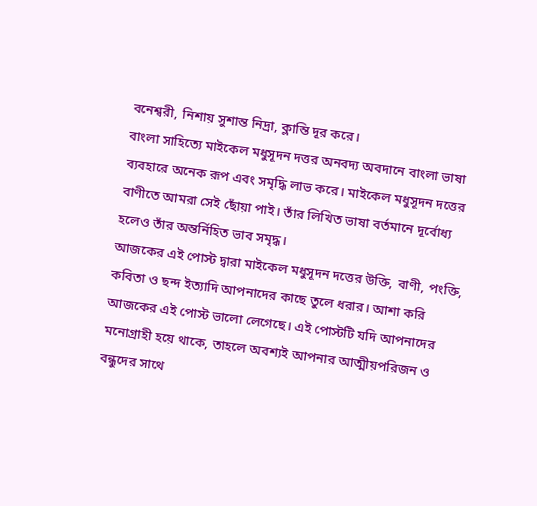বনেশ্বরী, নিশায় সুশান্ত নিদ্রা, ক্লান্তি দূর করে।
বাংলা সাহিত্যে মাইকেল মধুসূদন দত্তর অনবদ্য অবদানে বাংলা ভাষা ব্যবহারে অনেক রূপ এবং সমৃদ্ধি লাভ করে। মাইকেল মধুসূদন দত্তের বাণীতে আমরা সেই ছোঁয়া পাই। তাঁর লিখিত ভাষা বর্তমানে দূর্বোধ্য হলেও তাঁর অন্তর্নিহিত ভাব সমৃদ্ধ।
আজকের এই পোস্ট দ্বারা মাইকেল মধুসূদন দত্তের উক্তি, বাণী, পংক্তি, কবিতা ও ছন্দ ইত্যাদি আপনাদের কাছে তুলে ধরার। আশা করি আজকের এই পোস্ট ভালো লেগেছে। এই পোস্টটি যদি আপনাদের মনোগ্রাহী হয়ে থাকে, তাহলে অবশ্যই আপনার আত্মীয়পরিজন ও বন্ধুদের সাথে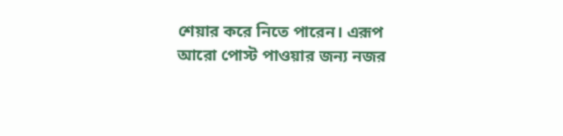শেয়ার করে নিতে পারেন। এরূপ আরো পোস্ট পাওয়ার জন্য নজর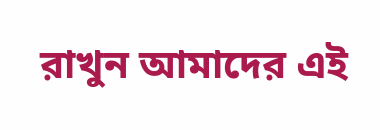রাখুন আমাদের এই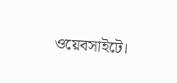ওয়েবসাইটে।